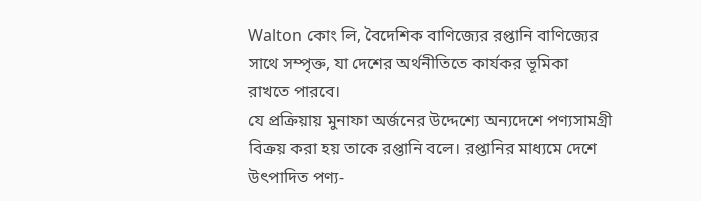Walton কোং লি, বৈদেশিক বাণিজ্যের রপ্তানি বাণিজ্যের সাথে সম্পৃক্ত, যা দেশের অর্থনীতিতে কার্যকর ভূমিকা রাখতে পারবে।
যে প্রক্রিয়ায় মুনাফা অর্জনের উদ্দেশ্যে অন্যদেশে পণ্যসামগ্রী বিক্রয় করা হয় তাকে রপ্তানি বলে। রপ্তানির মাধ্যমে দেশে উৎপাদিত পণ্য-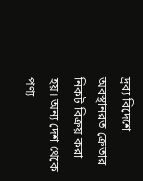দ্রব্য বিদেশে অবস্থানরত ক্রেতার নিকট বিক্রয় করা হয়। অন্য দেশ থেকে পণ্য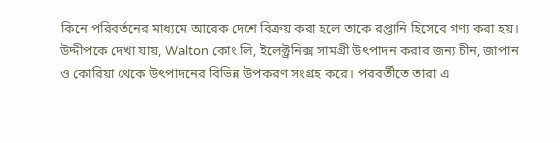কিনে পরিবর্তনের মাধ্যমে আরেক দেশে বিক্রয় করা হলে তাকে রপ্তানি হিসেবে গণ্য করা হয়।
উদ্দীপকে দেখা যায়, Walton কোং লি, ইলেক্ট্রনিক্স সামগ্রী উৎপাদন করার জন্য চীন, জাপান ও কোরিয়া থেকে উৎপাদনের বিভিন্ন উপকরণ সংগ্রহ করে। পরবর্তীতে তারা এ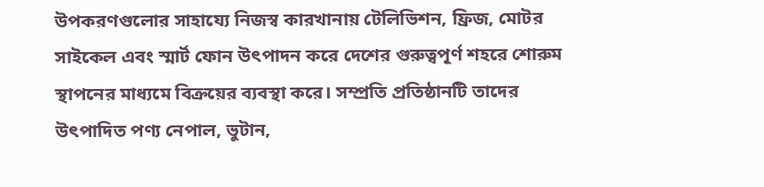উপকরণগুলোর সাহায্যে নিজস্ব কারখানায় টেলিভিশন, ফ্রিজ, মোটর সাইকেল এবং স্মার্ট ফোন উৎপাদন করে দেশের গুরুত্বপূর্ণ শহরে শোরুম স্থাপনের মাধ্যমে বিক্রয়ের ব্যবস্থা করে। সম্প্রতি প্রতিষ্ঠানটি তাদের উৎপাদিত পণ্য নেপাল, ভুটান,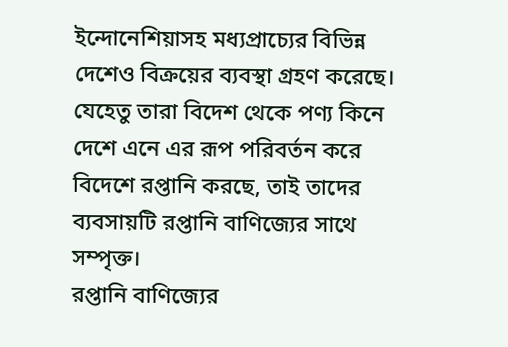ইন্দোনেশিয়াসহ মধ্যপ্রাচ্যের বিভিন্ন দেশেও বিক্রয়ের ব্যবস্থা গ্রহণ করেছে। যেহেতু তারা বিদেশ থেকে পণ্য কিনে দেশে এনে এর রূপ পরিবর্তন করে বিদেশে রপ্তানি করছে, তাই তাদের ব্যবসায়টি রপ্তানি বাণিজ্যের সাথে সম্পৃক্ত।
রপ্তানি বাণিজ্যের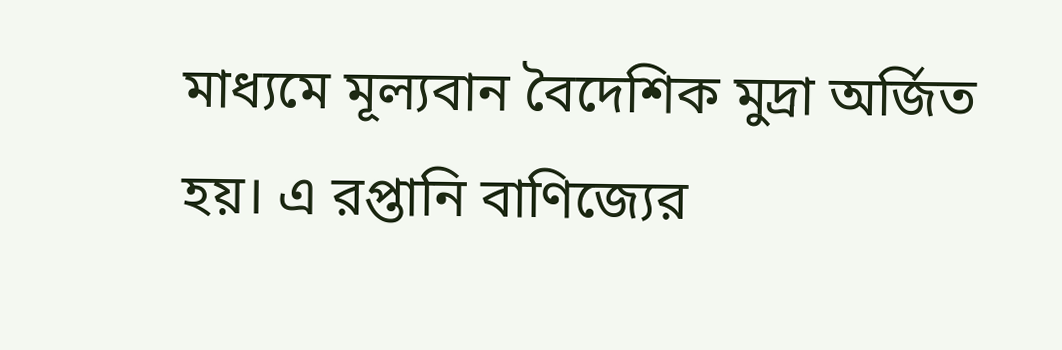মাধ্যমে মূল্যবান বৈদেশিক মুদ্রা অর্জিত হয়। এ রপ্তানি বাণিজ্যের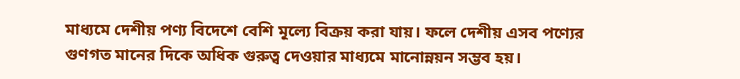মাধ্যমে দেশীয় পণ্য বিদেশে বেশি মূল্যে বিক্রয় করা যায়। ফলে দেশীয় এসব পণ্যের গুণগত মানের দিকে অধিক গুরুত্ব দেওয়ার মাধ্যমে মানোন্নয়ন সম্ভব হয়।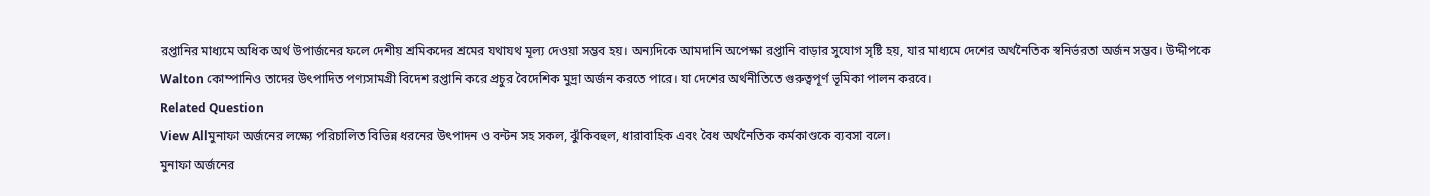রপ্তানির মাধ্যমে অধিক অর্থ উপার্জনের ফলে দেশীয় শ্রমিকদের শ্রমের যথাযথ মূল্য দেওয়া সম্ভব হয়। অন্যদিকে আমদানি অপেক্ষা রপ্তানি বাড়ার সুযোগ সৃষ্টি হয়, যার মাধ্যমে দেশের অর্থনৈতিক স্বনির্ভরতা অর্জন সম্ভব। উদ্দীপকে Walton কোম্পানিও তাদের উৎপাদিত পণ্যসামগ্রী বিদেশ রপ্তানি করে প্রচুর বৈদেশিক মুদ্রা অর্জন করতে পারে। যা দেশের অর্থনীতিতে গুরুত্বপূর্ণ ভূমিকা পালন করবে।
Related Question
View Allমুনাফা অর্জনের লক্ষ্যে পরিচালিত বিভিন্ন ধরনের উৎপাদন ও বন্টন সহ সকল, ঝুঁকিবহুল, ধারাবাহিক এবং বৈধ অর্থনৈতিক কর্মকাণ্ডকে ব্যবসা বলে।
মুনাফা অর্জনের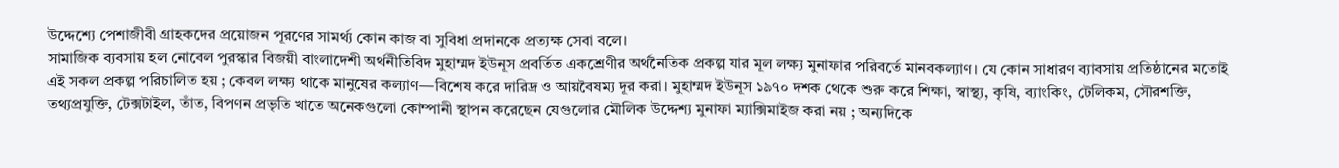উদ্দেশ্যে পেশাজীবী গ্রাহকদের প্রয়োজন পূরণের সামর্থ্য কোন কাজ বা সুবিধা প্রদানকে প্রত্যক্ষ সেবা বলে।
সামাজিক ব্যবসায় হল নোবেল পুরস্কার বিজয়ী বাংলাদেশী অর্থনীতিবিদ মুহাম্মদ ইউনূস প্রবর্তিত একশ্রেণীর অর্থনৈতিক প্রকল্প যার মূল লক্ষ্য মুনাফার পরিবর্তে মানবকল্যাণ। যে কোন সাধারণ ব্যাবসায় প্রতিষ্ঠানের মতোই এই সকল প্রকল্প পরিচালিত হয় ; কেবল লক্ষ্য থাকে মানুষের কল্যাণ—বিশেষ করে দারিদ্র ও আয়বৈষম্য দূর করা। মুহাম্মদ ইউনূস ১৯৭০ দশক থেকে শুরু করে শিক্ষা, স্বাস্থ্য, কৃষি, ব্যাংকিং, টেলিকম, সৌরশক্তি, তথ্যপ্রযুক্তি, টেক্সটাইল, তাঁত, বিপণন প্রভৃতি খাতে অনেকগুলো কোম্পানী স্থাপন করেছেন যেগুলোর মৌলিক উদ্দেশ্য মুনাফা ম্যাক্সিমাইজ করা নয় ; অন্যদিকে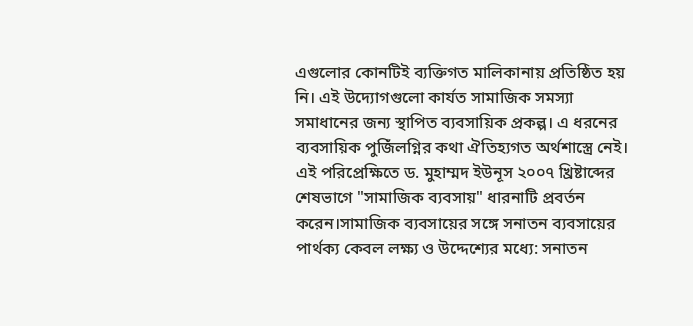এগুলোর কোনটিই ব্যক্তিগত মালিকানায় প্রতিষ্ঠিত হয় নি। এই উদ্যোগগুলো কার্যত সামাজিক সমস্যা সমাধানের জন্য স্থাপিত ব্যবসায়িক প্রকল্প। এ ধরনের ব্যবসায়িক পুজিঁলগ্নির কথা ঐতিহ্যগত অর্থশাস্ত্রে নেই। এই পরিপ্রেক্ষিতে ড. মুহাম্মদ ইউনূস ২০০৭ খ্রিষ্টাব্দের শেষভাগে "সামাজিক ব্যবসায়" ধারনাটি প্রবর্তন করেন।সামাজিক ব্যবসায়ের সঙ্গে সনাতন ব্যবসায়ের পার্থক্য কেবল লক্ষ্য ও উদ্দেশ্যের মধ্যে: সনাতন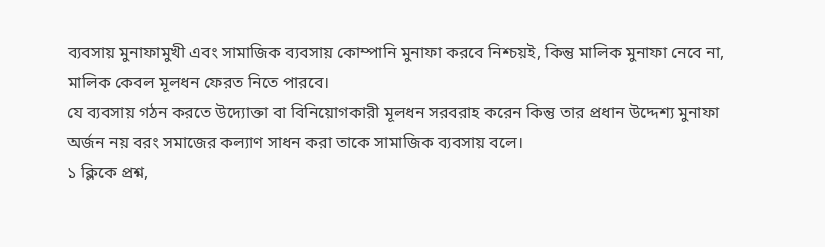ব্যবসায় মুনাফামুখী এবং সামাজিক ব্যবসায় কোম্পানি মুনাফা করবে নিশ্চয়ই, কিন্তু মালিক মুনাফা নেবে না, মালিক কেবল মূলধন ফেরত নিতে পারবে।
যে ব্যবসায় গঠন করতে উদ্যোক্তা বা বিনিয়োগকারী মূলধন সরবরাহ করেন কিন্তু তার প্রধান উদ্দেশ্য মুনাফা অর্জন নয় বরং সমাজের কল্যাণ সাধন করা তাকে সামাজিক ব্যবসায় বলে।
১ ক্লিকে প্রশ্ন,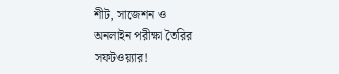শীট, সাজেশন ও
অনলাইন পরীক্ষা তৈরির সফটওয়্যার!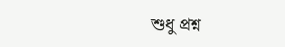শুধু প্রশ্ন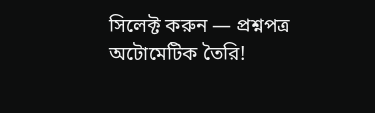সিলেক্ট করুন — প্রশ্নপত্র অটোমেটিক তৈরি!